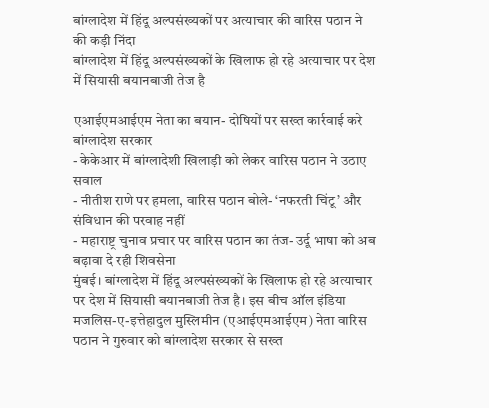बांग्लादेश में हिंदू अल्पसंख्यकों पर अत्याचार की वारिस पठान ने की कड़ी निंदा
बांग्लादेश में हिंदू अल्पसंख्यकों के खिलाफ हो रहे अत्याचार पर देश में सियासी बयानबाजी तेज है

एआईएमआईएम नेता का बयान- दोषियों पर सख्त कार्रवाई करे बांग्लादेश सरकार
- केकेआर में बांग्लादेशी खिलाड़ी को लेकर वारिस पठान ने उठाए सवाल
- नीतीश राणे पर हमला, वारिस पठान बोले- ‘नफरती चिंटू’ और संविधान की परवाह नहीं
- महाराष्ट्र चुनाव प्रचार पर वारिस पठान का तंज- उर्दू भाषा को अब बढ़ावा दे रही शिवसेना
मुंबई। बांग्लादेश में हिंदू अल्पसंख्यकों के खिलाफ हो रहे अत्याचार पर देश में सियासी बयानबाजी तेज है। इस बीच ऑल इंडिया मजलिस-ए-इत्तेहादुल मुस्लिमीन (एआईएमआईएम) नेता वारिस पठान ने गुरुवार को बांग्लादेश सरकार से सख्त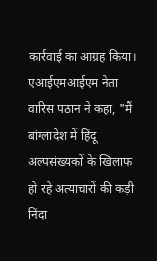कार्रवाई का आग्रह किया।
एआईएमआईएम नेता वारिस पठान ने कहा, "मैं बांग्लादेश में हिंदू अल्पसंख्यकों के खिलाफ हो रहे अत्याचारों की कड़ी निंदा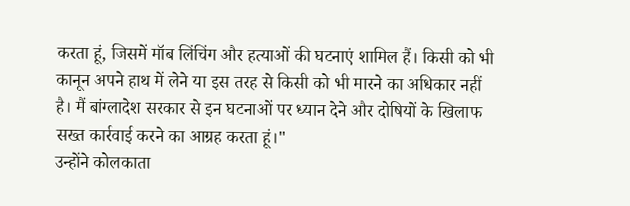करता हूं, जिसमें मॉब लिंचिंग और हत्याओं की घटनाएं शामिल हैं। किसी को भी कानून अपने हाथ में लेने या इस तरह से किसी को भी मारने का अधिकार नहीं है। मैं बांग्लादेश सरकार से इन घटनाओं पर ध्यान देने और दोषियों के खिलाफ सख्त कार्रवाई करने का आग्रह करता हूं।"
उन्होंने कोलकाता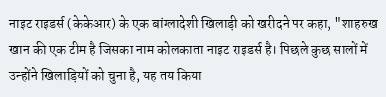नाइट राइडर्स (केकेआर) के एक बांग्लादेशी खिलाड़ी को खरीदने पर कहा, "शाहरुख खान की एक टीम है जिसका नाम कोलकाता नाइट राइडर्स है। पिछले कुछ सालों में उन्होंने खिलाड़ियों को चुना है, यह तय किया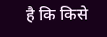है कि किसे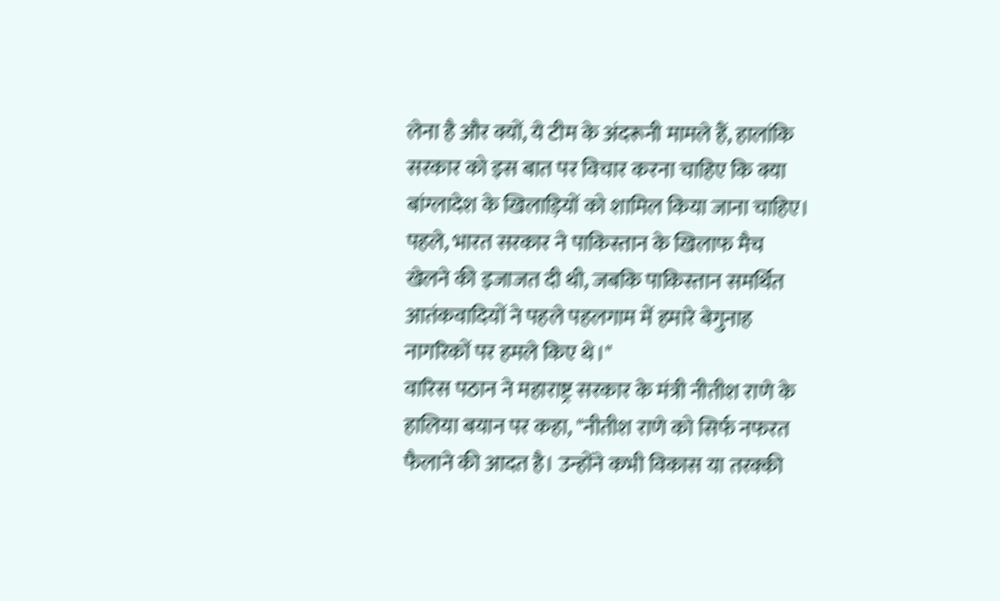लेना है और क्यों, ये टीम के अंदरूनी मामले हैं, हालांकि सरकार को इस बात पर विचार करना चाहिए कि क्या बांग्लादेश के खिलाड़ियों को शामिल किया जाना चाहिए। पहले, भारत सरकार ने पाकिस्तान के खिलाफ मैच खेलने की इजाजत दी थी, जबकि पाकिस्तान समर्थित आतंकवादियों ने पहले पहलगाम में हमारे बेगुनाह नागरिकों पर हमले किए थे।"
वारिस पठान ने महाराष्ट्र सरकार के मंत्री नीतीश राणे के हालिया बयान पर कहा, "नीतीश राणे को सिर्फ नफरत फैलाने की आदत है। उन्होंने कभी विकास या तरक्की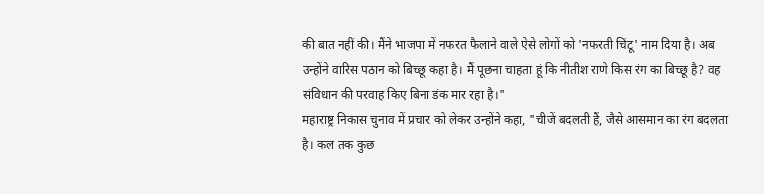की बात नहीं की। मैंने भाजपा में नफरत फैलाने वाले ऐसे लोगों को 'नफरती चिंटू' नाम दिया है। अब उन्होंने वारिस पठान को बिच्छू कहा है। मैं पूछना चाहता हूं कि नीतीश राणे किस रंग का बिच्छू है? वह संविधान की परवाह किए बिना डंक मार रहा है।"
महाराष्ट्र निकास चुनाव में प्रचार को लेकर उन्होंने कहा, "चीजें बदलती हैं, जैसे आसमान का रंग बदलता है। कल तक कुछ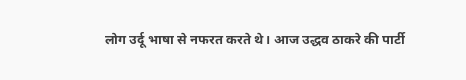लोग उर्दू भाषा से नफरत करते थे। आज उद्धव ठाकरे की पार्टी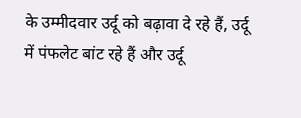के उम्मीदवार उर्दू को बढ़ावा दे रहे हैं, उर्दू में पंफलेट बांट रहे हैं और उर्दू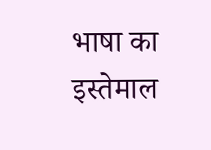भाषा का इस्तेमाल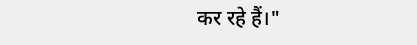कर रहे हैं।"